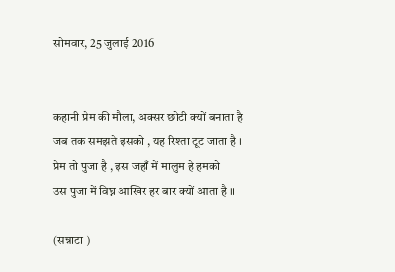सोमवार, 25 जुलाई 2016


कहानी प्रेम की मौला, अक्सर छोटी क्यों बनाता है
जब तक समझते इसको , यह रिश्ता टूट जाता है ।
प्रेम तो पुजा है , इस जहाँ में मालुम हे हमको
उस पुजा में विघ्न आखिर हर बार क्यों आता है ॥

(सन्नाटा )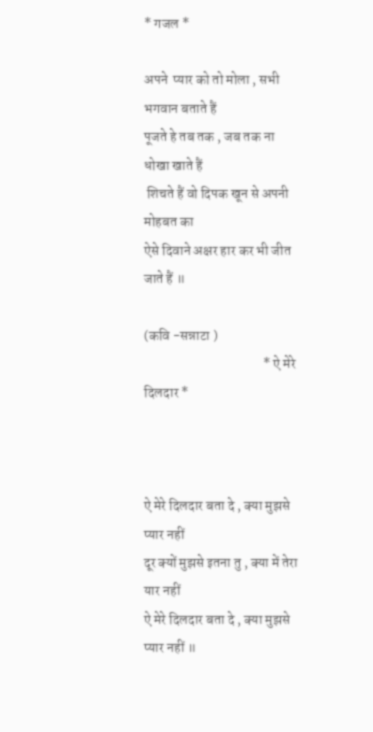* गजल *

अपने  प्यार को तो मोला , सभी भगवान बताते हैं
पूजते हे तब तक , जब तक ना धोखा खाते हैं
 शिचते हैं वो दिपक खून से अपनी मोहबत का
ऐसे दिवाने अक्षर हार कर भी जीत जाते हैं ॥

(कवि -सन्नाटा )
                                           * ऐ मेरे दिलदार *



ऐ मेरे दिलदार बता दे , क्या मुझसे प्यार नहीं
दूर क्यों मुझसे इतना तु , क्या में तेरा यार नहीं
ऐ मेरे दिलदार बता दे , क्या मुझसे प्यार नहीं ॥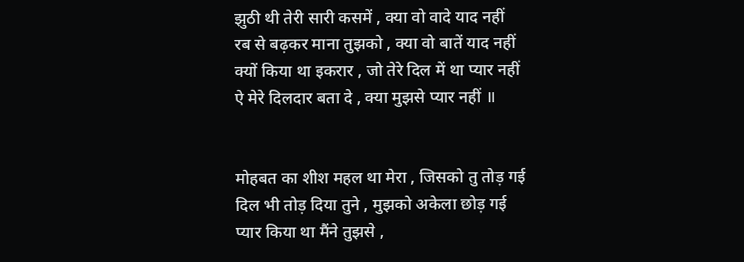झुठी थी तेरी सारी कसमें , क्या वो वादे याद नहीं
रब से बढ़कर माना तुझको , क्या वो बातें याद नहीं
क्यों किया था इकरार , जो तेरे दिल में था प्यार नहीं
ऐ मेरे दिलदार बता दे , क्या मुझसे प्यार नहीं ॥


मोहबत का शीश महल था मेरा , जिसको तु तोड़ गई
दिल भी तोड़ दिया तुने , मुझको अकेला छोड़ गई
प्यार किया था मैंने तुझसे ,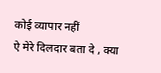कोई व्यापार नहीं
ऐ मेरे दिलदार बता दे , क्या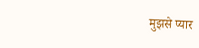मुझसे प्यार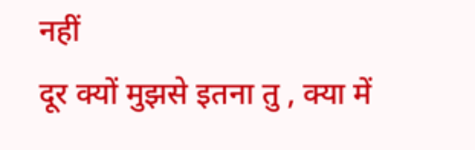नहीं
दूर क्यों मुझसे इतना तु , क्या में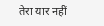तेरा यार नहीं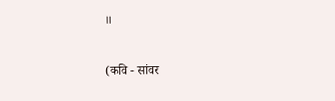॥

(कवि - सांवर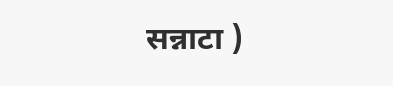सन्नाटा )